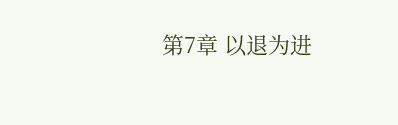第7章 以退为进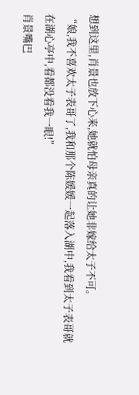想到这里,肖景也放下心来,她就怕母亲真的让她非嫁给太子不可。
“娘,我不喜欢太子表哥了,我和那个陈媛媛一起落入湖中,我看到太子表哥就在湖心亭中,看都没看我一眼!”
肖景嘴巴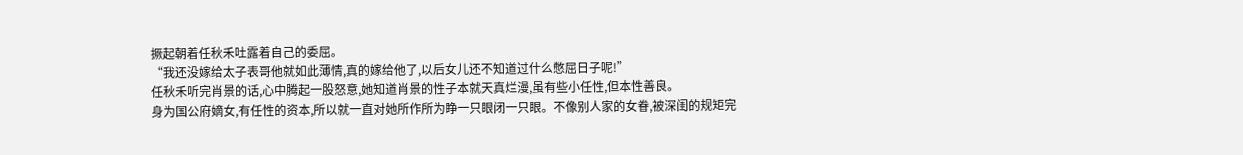撅起朝着任秋禾吐露着自己的委屈。
“我还没嫁给太子表哥他就如此薄情,真的嫁给他了,以后女儿还不知道过什么憋屈日子呢!”
任秋禾听完肖景的话,心中腾起一股怒意,她知道肖景的性子本就天真烂漫,虽有些小任性,但本性善良。
身为国公府嫡女,有任性的资本,所以就一直对她所作所为睁一只眼闭一只眼。不像别人家的女眷,被深闺的规矩完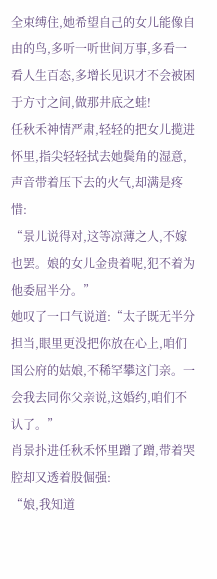全束缚住,她希望自己的女儿能像自由的鸟,多听一听世间万事,多看一看人生百态,多增长见识才不会被困于方寸之间,做那井底之蛙!
任秋禾神情严肃,轻轻的把女儿揽进怀里,指尖轻轻拭去她鬓角的湿意,声音带着压下去的火气,却满是疼惜:
“景儿说得对,这等凉薄之人,不嫁也罢。娘的女儿金贵着呢,犯不着为他委屈半分。”
她叹了一口气说道:“太子既无半分担当,眼里更没把你放在心上,咱们国公府的姑娘,不稀罕攀这门亲。一会我去同你父亲说,这婚约,咱们不认了。”
肖景扑进任秋禾怀里蹭了蹭,带着哭腔却又透着股倔强:
“娘,我知道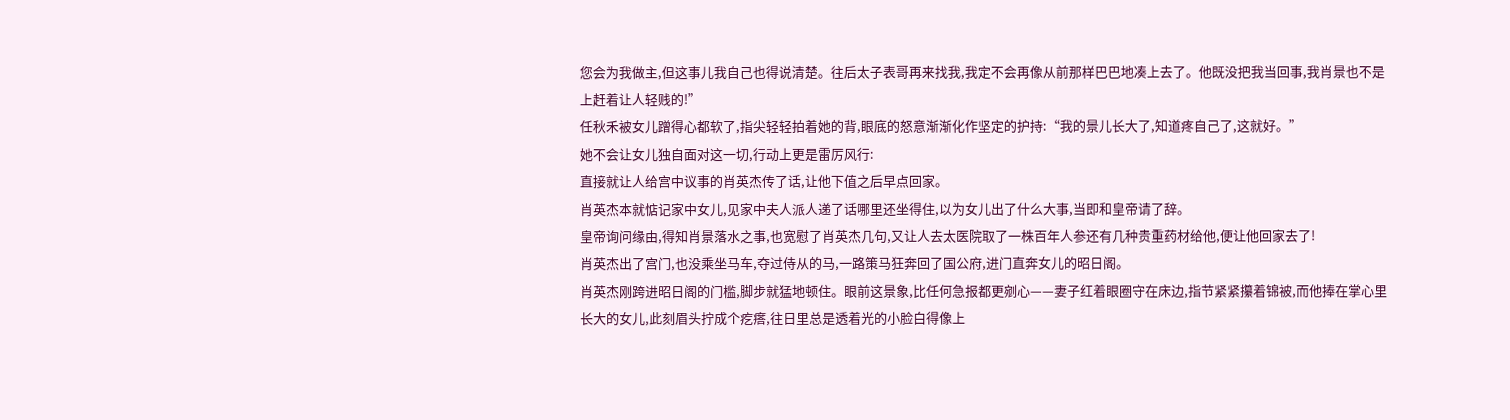您会为我做主,但这事儿我自己也得说清楚。往后太子表哥再来找我,我定不会再像从前那样巴巴地凑上去了。他既没把我当回事,我肖景也不是上赶着让人轻贱的!”
任秋禾被女儿蹭得心都软了,指尖轻轻拍着她的背,眼底的怒意渐渐化作坚定的护持:“我的景儿长大了,知道疼自己了,这就好。”
她不会让女儿独自面对这一切,行动上更是雷厉风行:
直接就让人给宫中议事的肖英杰传了话,让他下值之后早点回家。
肖英杰本就惦记家中女儿,见家中夫人派人递了话哪里还坐得住,以为女儿出了什么大事,当即和皇帝请了辞。
皇帝询问缘由,得知肖景落水之事,也宽慰了肖英杰几句,又让人去太医院取了一株百年人参还有几种贵重药材给他,便让他回家去了!
肖英杰出了宫门,也没乘坐马车,夺过侍从的马,一路策马狂奔回了国公府,进门直奔女儿的昭日阁。
肖英杰刚跨进昭日阁的门槛,脚步就猛地顿住。眼前这景象,比任何急报都更剜心——妻子红着眼圈守在床边,指节紧紧攥着锦被,而他捧在掌心里长大的女儿,此刻眉头拧成个疙瘩,往日里总是透着光的小脸白得像上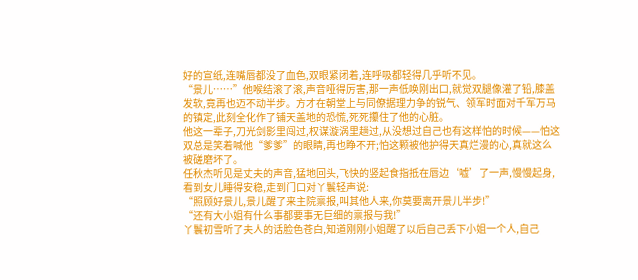好的宣纸,连嘴唇都没了血色,双眼紧闭着,连呼吸都轻得几乎听不见。
“景儿……”他喉结滚了滚,声音哑得厉害,那一声低唤刚出口,就觉双腿像灌了铅,膝盖发软,竟再也迈不动半步。方才在朝堂上与同僚据理力争的锐气、领军时面对千军万马的镇定,此刻全化作了铺天盖地的恐慌,死死攥住了他的心脏。
他这一辈子,刀光剑影里闯过,权谋漩涡里趟过,从没想过自己也有这样怕的时候——怕这双总是笑着喊他“爹爹”的眼睛,再也睁不开;怕这颗被他护得天真烂漫的心,真就这么被磋磨坏了。
任秋杰听见是丈夫的声音,猛地回头,飞快的竖起食指抵在唇边‘嘘’了一声,慢慢起身,看到女儿睡得安稳,走到门口对丫鬟轻声说:
“照顾好景儿,景儿醒了来主院禀报,叫其他人来,你莫要离开景儿半步!”
“还有大小姐有什么事都要事无巨细的禀报与我!”
丫鬟初雪听了夫人的话脸色苍白,知道刚刚小姐醒了以后自己丢下小姐一个人,自己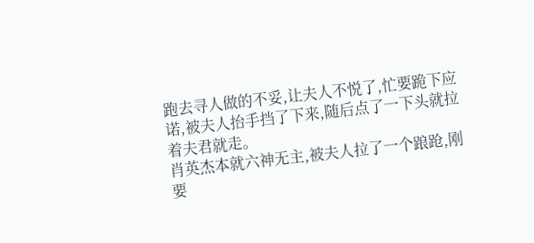跑去寻人做的不妥,让夫人不悦了,忙要跪下应诺,被夫人抬手挡了下来,随后点了一下头就拉着夫君就走。
肖英杰本就六神无主,被夫人拉了一个踉跄,刚要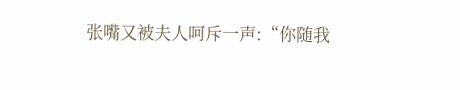张嘴又被夫人呵斥一声:“你随我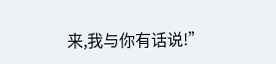来,我与你有话说!”